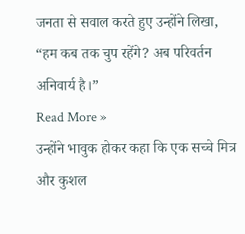जनता से सवाल करते हुए उन्होंने लिखा, “हम कब तक चुप रहेंगे? अब परिवर्तन अनिवार्य है।”
Read More »
उन्होंने भावुक होकर कहा कि एक सच्चे मित्र और कुशल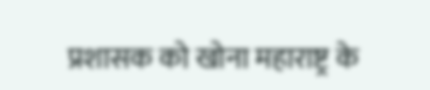प्रशासक को खोना महाराष्ट्र के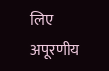लिए अपूरणीय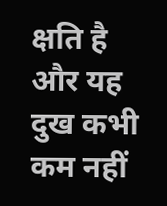क्षति है और यह दुख कभी कम नहीं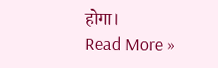होगा।
Read More »